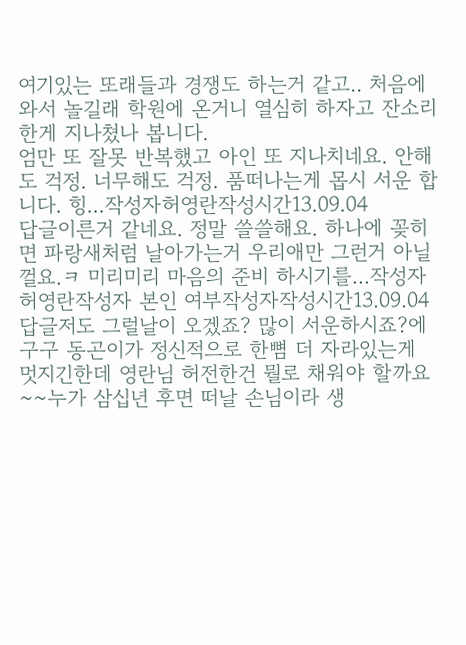여기있는 또래들과 경쟁도 하는거 같고.. 처음에 와서 놀길래 학원에 온거니 열심히 하자고 잔소리한게 지나쳤나 봅니다.
엄만 또 잘못 반복했고 아인 또 지나치네요. 안해도 걱정. 너무해도 걱정. 품떠나는게 몹시 서운 합니다. 힝...작성자허영란작성시간13.09.04
답글이른거 같네요. 정말 쓸쓸해요. 하나에 꽂히면 파랑새처럼 날아가는거 우리애만 그런거 아닐껄요.ㅋ 미리미리 마음의 준비 하시기를...작성자허영란작성자 본인 여부작성자작성시간13.09.04
답글저도 그럴날이 오겠죠? 많이 서운하시죠?에구구 동곤이가 정신적으로 한뼘 더 자라있는게 멋지긴한데 영란님 허전한건 뭘로 채워야 할까요~~누가 삼십년 후면 떠날 손님이라 생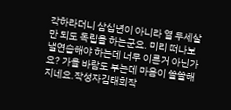각하라더니 삼십년이 아니라 열 두세살만 되도 독립을 하는군요. 미리 떠나보낼연습해야 하는데 너무 이른거 아닌가요? 가을 바람도 부는데 마음이 쓸쓸해지네요.작성자김태희작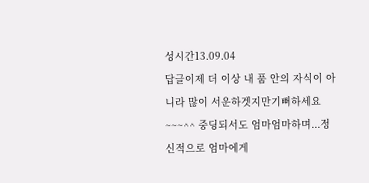성시간13.09.04
답글이제 더 이상 내 품 안의 자식이 아니라 많이 서운하겟지만기뻐하세요~~~^^ 중딩되서도 엄마엄마하며...정신적으로 엄마에게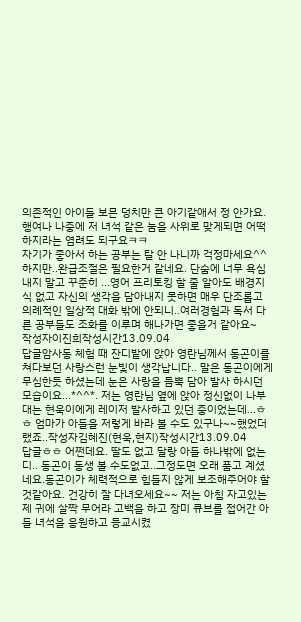의존적인 아이들 보믄 덩치만 큰 아기같애서 정 안가요. 행여나 나중에 저 녀석 같은 눔을 사위로 맞게되면 어떡하지라는 염려도 되구요ㅋㅋ
자기가 좋아서 하는 공부는 탈 안 나니까 걱정마세요^^ 하지만..완급조절은 필요한거 같네요. 단숨에 너무 욕심내지 말고 꾸준히 ...영어 프리토킹 할 줄 알아도 배경지식 없고 자신의 생각을 담아내지 못하면 매우 단조롭고 의례적인 일상적 대화 밖에 안되니..여러경험과 독서 다른 공부들도 조화를 이루며 해나가면 좋을거 같아요~
작성자이진희작성시간13.09.04
답글암사동 체험 때 잔디밭에 앉아 영란님께서 동곤이를 쳐다보던 사랑스런 눈빛이 생각납니다.. 말은 동곤이에게 무심한듯 하셨는데 눈은 사랑을 듬뿍 담아 발사 하시던 모습이요...*^^*. 저는 영란님 옆에 앉아 정신없이 나부대는 현욱이에게 레이저 발사하고 있던 중이었는데...ㅎㅎ 엄마가 아들을 저렇게 바라 볼 수도 있구나~~했었더랬죠..작성자김혜진(현욱,현지)작성시간13.09.04
답글ㅎㅎ 어쩐데요. 딸도 없고 달랑 아들 하나밖에 없는디.. 동곤이 동생 볼 수도없고..그정도면 오래 품고 계셨네요.동곤이가 체력적으로 힘들지 않게 보조해주어야 할것같아요. 건강히 잘 다녀오세요~~ 저는 아침 자고있는 제 귀에 살짝 무어라 고백을 하고 장미 큐브를 접어간 아들 녀석을 응원하고 등교시켰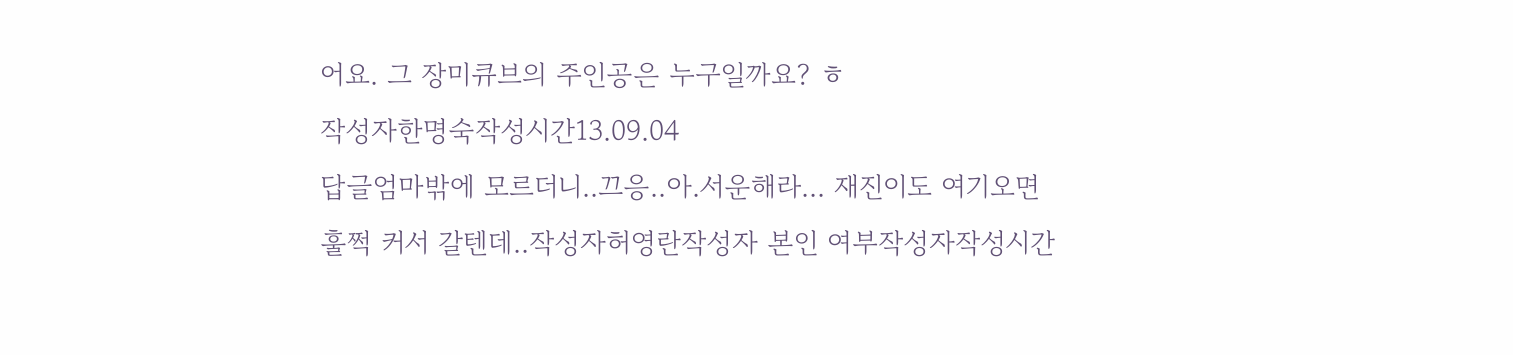어요. 그 장미큐브의 주인공은 누구일까요? ㅎ
작성자한명숙작성시간13.09.04
답글엄마밖에 모르더니..끄응..아.서운해라... 재진이도 여기오면 훌쩍 커서 갈텐데..작성자허영란작성자 본인 여부작성자작성시간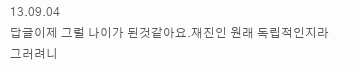13.09.04
답글이제 그럴 나이가 된것같아요.재진인 원래 독립적인지라 그러려니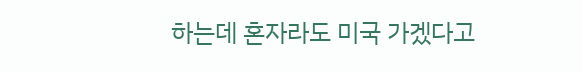하는데 혼자라도 미국 가겠다고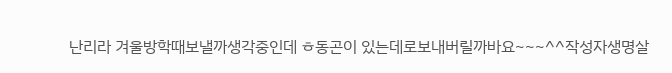난리라 겨울방학때보낼까생각중인데 ㅎ동곤이 있는데로보내버릴까바요~~~^^작성자생명살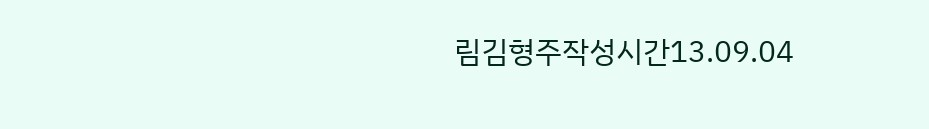림김형주작성시간13.09.04